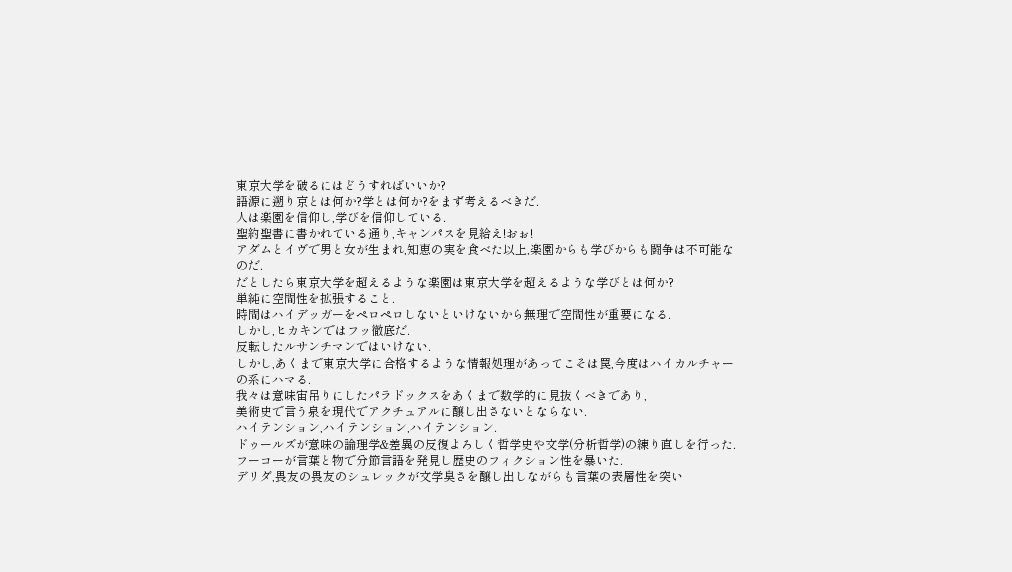東京大学を破るにはどうすればいいか?
語源に遡り京とは何か?学とは何か?をまず考えるべきだ.
人は楽園を信仰し,学びを信仰している.
聖約聖書に書かれている通り,キャンパスを見給え!おぉ!
アダムとイヴで男と女が生まれ,知恵の実を食べた以上,楽園からも学びからも闘争は不可能なのだ.
だとしたら東京大学を超えるような楽園は東京大学を超えるような学びとは何か?
単純に空間性を拡張すること.
時間はハイデッガーをペロペロしないといけないから無理で空間性が重要になる.
しかし,ヒカキンではフッ徹底だ.
反転したルサンチマンではいけない.
しかし,あくまで東京大学に合格するような情報処理があってこそは罠,今度はハイカルチャーの系にハマる.
我々は意味宙吊りにしたパラドックスをあくまで数学的に見抜くべきであり,
美術史で言う泉を現代でアクチュアルに醸し出さないとならない.
ハイテンション,ハイテンション,ハイテンション.
ドゥールズが意味の論理学&差異の反復よろしく哲学史や文学(分析哲学)の練り直しを行った.
フーコーが言葉と物で分節言語を発見し歴史のフィクション性を暴いた.
デリダ,畏友の畏友のシュレックが文学臭さを醸し出しながらも言葉の表層性を突い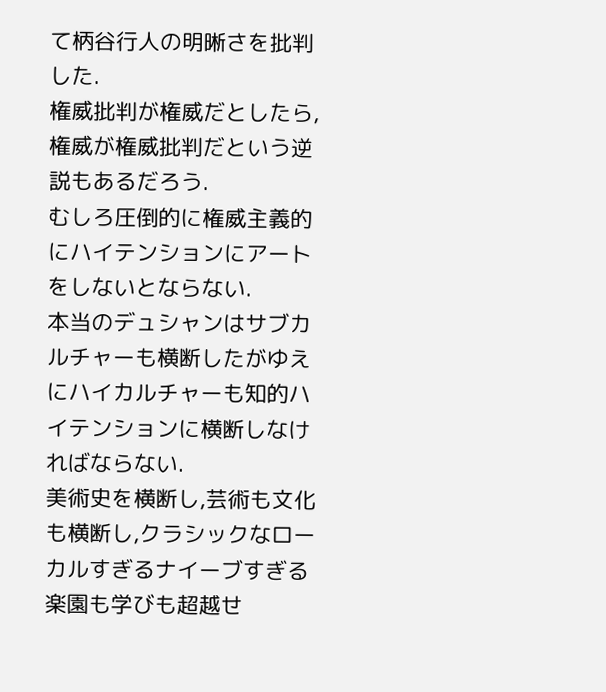て柄谷行人の明晰さを批判した.
権威批判が権威だとしたら,権威が権威批判だという逆説もあるだろう.
むしろ圧倒的に権威主義的にハイテンションにアートをしないとならない.
本当のデュシャンはサブカルチャーも横断したがゆえにハイカルチャーも知的ハイテンションに横断しなければならない.
美術史を横断し,芸術も文化も横断し,クラシックなローカルすぎるナイーブすぎる楽園も学びも超越せ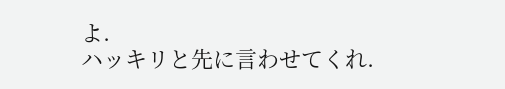よ.
ハッキリと先に言わせてくれ.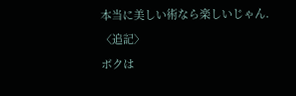本当に美しい術なら楽しいじゃん.
〈追記〉
ボクは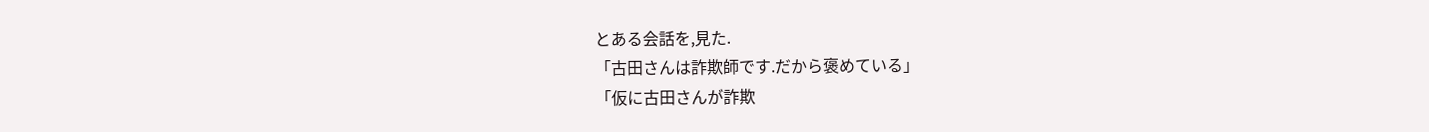とある会話を,見た.
「古田さんは詐欺師です.だから褒めている」
「仮に古田さんが詐欺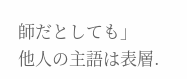師だとしても」
他人の主語は表層.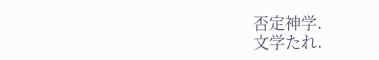否定神学.
文学たれ.